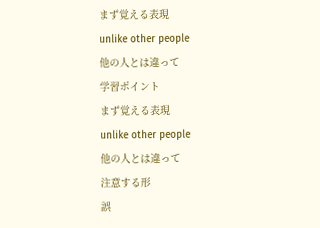まず覚える表現
unlike other people
他の人とは違って
学習ポイント
まず覚える表現
unlike other people
他の人とは違って
注意する形
誤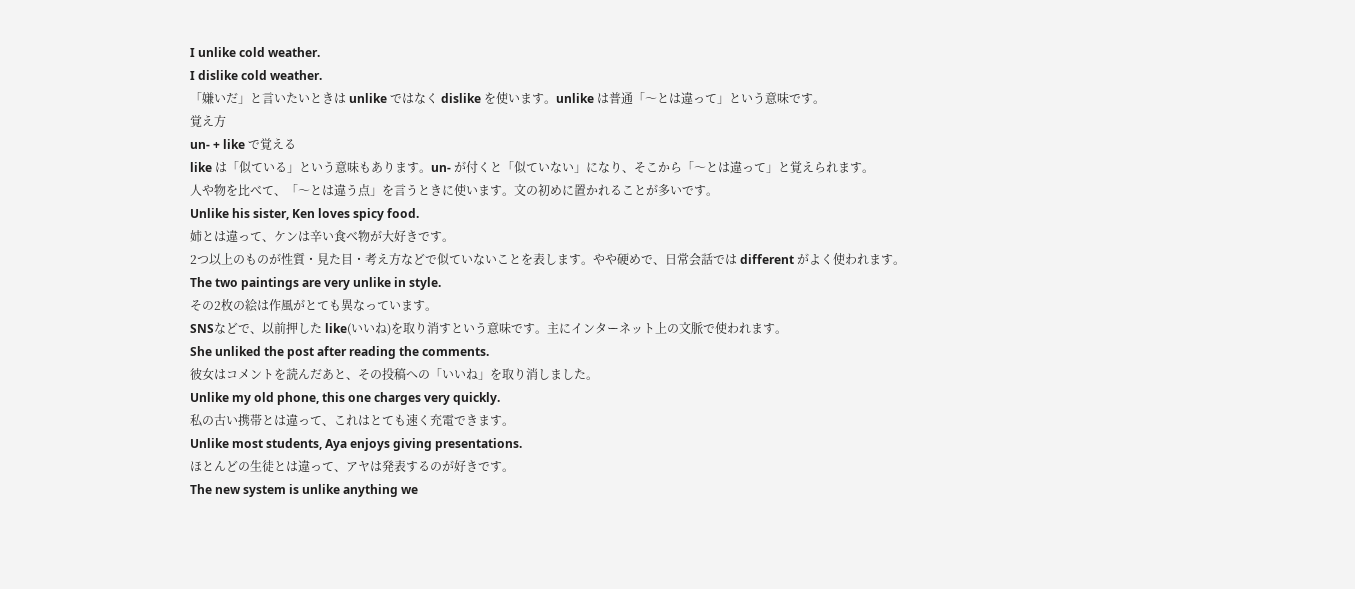I unlike cold weather.
I dislike cold weather.
「嫌いだ」と言いたいときは unlike ではなく dislike を使います。unlike は普通「〜とは違って」という意味です。
覚え方
un- + like で覚える
like は「似ている」という意味もあります。un- が付くと「似ていない」になり、そこから「〜とは違って」と覚えられます。
人や物を比べて、「〜とは違う点」を言うときに使います。文の初めに置かれることが多いです。
Unlike his sister, Ken loves spicy food.
姉とは違って、ケンは辛い食べ物が大好きです。
2つ以上のものが性質・見た目・考え方などで似ていないことを表します。やや硬めで、日常会話では different がよく使われます。
The two paintings are very unlike in style.
その2枚の絵は作風がとても異なっています。
SNSなどで、以前押した like(いいね)を取り消すという意味です。主にインターネット上の文脈で使われます。
She unliked the post after reading the comments.
彼女はコメントを読んだあと、その投稿への「いいね」を取り消しました。
Unlike my old phone, this one charges very quickly.
私の古い携帯とは違って、これはとても速く充電できます。
Unlike most students, Aya enjoys giving presentations.
ほとんどの生徒とは違って、アヤは発表するのが好きです。
The new system is unlike anything we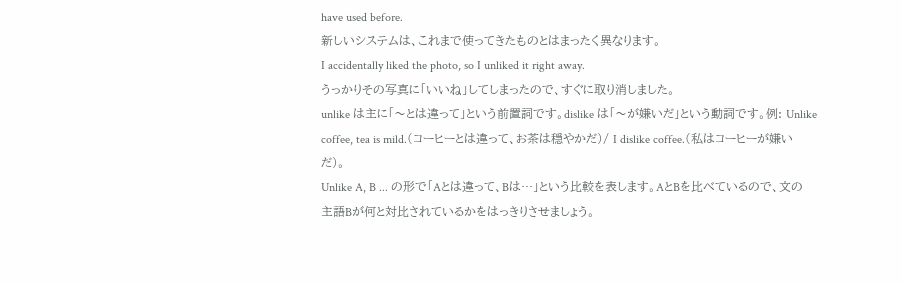have used before.
新しいシステムは、これまで使ってきたものとはまったく異なります。
I accidentally liked the photo, so I unliked it right away.
うっかりその写真に「いいね」してしまったので、すぐに取り消しました。
unlike は主に「〜とは違って」という前置詞です。dislike は「〜が嫌いだ」という動詞です。例: Unlike coffee, tea is mild.(コーヒーとは違って、お茶は穏やかだ)/ I dislike coffee.(私はコーヒーが嫌いだ)。
Unlike A, B ... の形で「Aとは違って、Bは…」という比較を表します。AとBを比べているので、文の主語Bが何と対比されているかをはっきりさせましょう。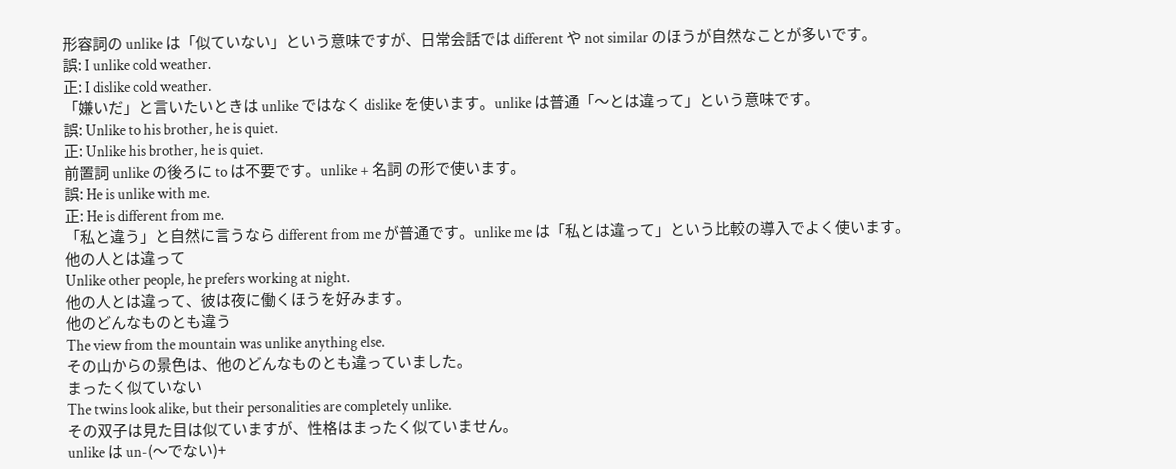形容詞の unlike は「似ていない」という意味ですが、日常会話では different や not similar のほうが自然なことが多いです。
誤: I unlike cold weather.
正: I dislike cold weather.
「嫌いだ」と言いたいときは unlike ではなく dislike を使います。unlike は普通「〜とは違って」という意味です。
誤: Unlike to his brother, he is quiet.
正: Unlike his brother, he is quiet.
前置詞 unlike の後ろに to は不要です。unlike + 名詞 の形で使います。
誤: He is unlike with me.
正: He is different from me.
「私と違う」と自然に言うなら different from me が普通です。unlike me は「私とは違って」という比較の導入でよく使います。
他の人とは違って
Unlike other people, he prefers working at night.
他の人とは違って、彼は夜に働くほうを好みます。
他のどんなものとも違う
The view from the mountain was unlike anything else.
その山からの景色は、他のどんなものとも違っていました。
まったく似ていない
The twins look alike, but their personalities are completely unlike.
その双子は見た目は似ていますが、性格はまったく似ていません。
unlike は un-(〜でない)+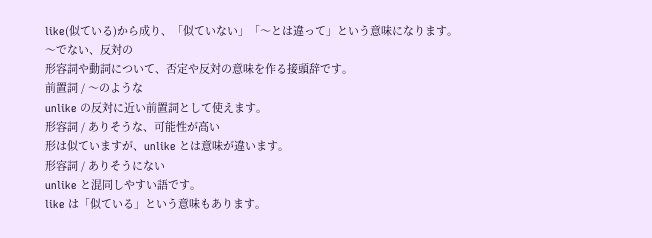like(似ている)から成り、「似ていない」「〜とは違って」という意味になります。
〜でない、反対の
形容詞や動詞について、否定や反対の意味を作る接頭辞です。
前置詞 / 〜のような
unlike の反対に近い前置詞として使えます。
形容詞 / ありそうな、可能性が高い
形は似ていますが、unlike とは意味が違います。
形容詞 / ありそうにない
unlike と混同しやすい語です。
like は「似ている」という意味もあります。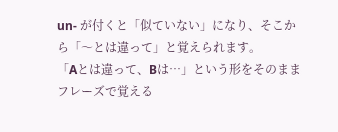un- が付くと「似ていない」になり、そこから「〜とは違って」と覚えられます。
「Aとは違って、Bは…」という形をそのままフレーズで覚える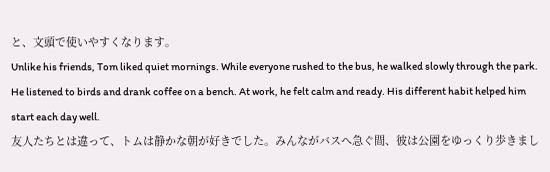と、文頭で使いやすくなります。
Unlike his friends, Tom liked quiet mornings. While everyone rushed to the bus, he walked slowly through the park. He listened to birds and drank coffee on a bench. At work, he felt calm and ready. His different habit helped him start each day well.
友人たちとは違って、トムは静かな朝が好きでした。みんながバスへ急ぐ間、彼は公園をゆっくり歩きまし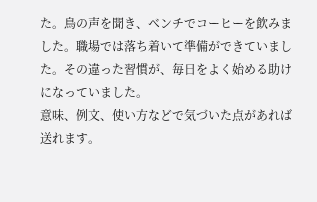た。鳥の声を聞き、ベンチでコーヒーを飲みました。職場では落ち着いて準備ができていました。その違った習慣が、毎日をよく始める助けになっていました。
意味、例文、使い方などで気づいた点があれば送れます。